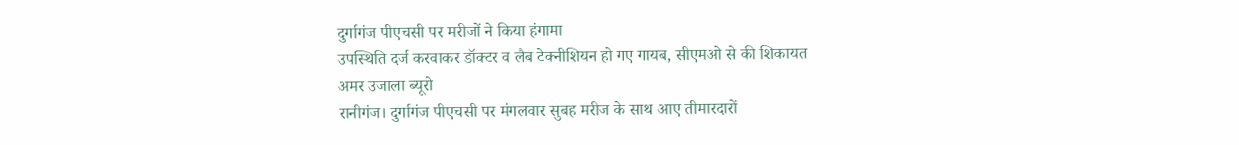दुर्गागंज पीएचसी पर मरीजों ने किया हंगामा
उपस्थिति दर्ज करवाकर डॉक्टर व लैब टेक्नीशियन हो गए गायब, सीएमओ से की शिकायत
अमर उजाला ब्यूरो
रानीगंज। दुर्गागंज पीएचसी पर मंगलवार सुबह मरीज के साथ आए तीमारदारों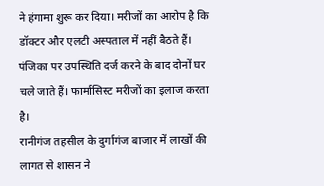ने हंगामा शुरू कर दिया। मरीजों का आरोप है कि डॉक्टर और एलटी अस्पताल में नहीं बैठते हैं। पंजिका पर उपस्थिति दर्ज करने के बाद दोनों घर चले जाते हैं। फार्मासिस्ट मरीजों का इलाज करता है।
रानीगंज तहसील के दुर्गागंज बाजार में लाखों की लागत से शासन ने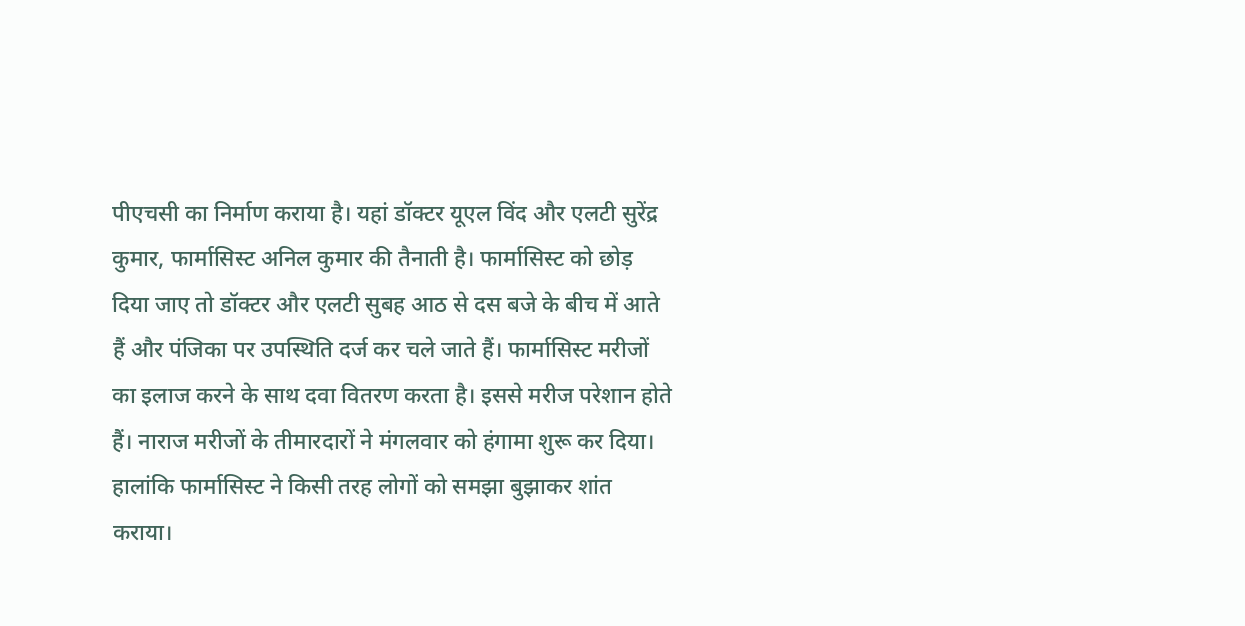पीएचसी का निर्माण कराया है। यहां डॉक्टर यूएल विंद और एलटी सुरेंद्र कुमार, फार्मासिस्ट अनिल कुमार की तैनाती है। फार्मासिस्ट को छोड़ दिया जाए तो डॉक्टर और एलटी सुबह आठ से दस बजे के बीच में आते हैं और पंजिका पर उपस्थिति दर्ज कर चले जाते हैं। फार्मासिस्ट मरीजों का इलाज करने के साथ दवा वितरण करता है। इससे मरीज परेशान होते हैं। नाराज मरीजों के तीमारदारों ने मंगलवार को हंगामा शुरू कर दिया। हालांकि फार्मासिस्ट ने किसी तरह लोगों को समझा बुझाकर शांत कराया।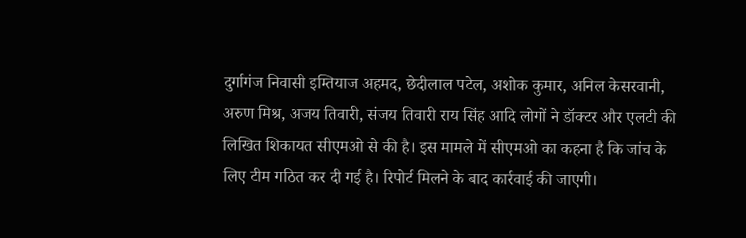दुर्गागंज निवासी इम्तियाज अहमद, छेदीलाल पटेल, अशोक कुमार, अनिल केसरवानी, अरुण मिश्र, अजय तिवारी, संजय तिवारी राय सिंह आदि लोगों ने डॉक्टर और एलटी की लिखित शिकायत सीएमओ से की है। इस मामले में सीएमओ का कहना है कि जांच के लिए टीम गठित कर दी गई है। रिपोर्ट मिलने के बाद कार्रवाई की जाएगी।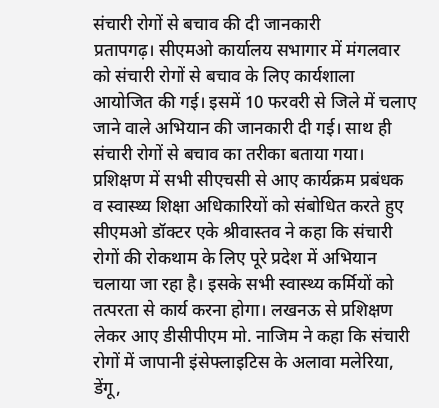संचारी रोगों से बचाव की दी जानकारी
प्रतापगढ़। सीएमओ कार्यालय सभागार में मंगलवार को संचारी रोगों से बचाव के लिए कार्यशाला आयोजित की गई। इसमें 10 फरवरी से जिले में चलाए जाने वाले अभियान की जानकारी दी गई। साथ ही संचारी रोगों से बचाव का तरीका बताया गया। प्रशिक्षण में सभी सीएचसी से आए कार्यक्रम प्रबंधक व स्वास्थ्य शिक्षा अधिकारियों को संबोधित करते हुए सीएमओ डॉक्टर एके श्रीवास्तव ने कहा कि संचारी रोगों की रोकथाम के लिए पूरे प्रदेश में अभियान चलाया जा रहा है। इसके सभी स्वास्थ्य कर्मियों को तत्परता से कार्य करना होगा। लखनऊ से प्रशिक्षण लेकर आए डीसीपीएम मो. नाजिम ने कहा कि संचारी रोगों में जापानी इंसेफ्लाइटिस के अलावा मलेरिया, डेंगू,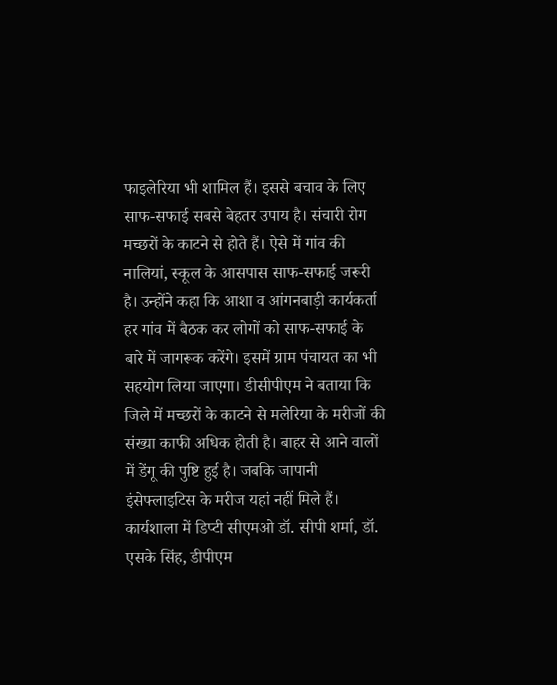फाइलेरिया भी शामिल हैं। इससे बचाव के लिए साफ-सफाई सबसे बेहतर उपाय है। संचारी रोग मच्छरों के काटने से होते हैं। ऐसे में गांव की नालियां, स्कूल के आसपास साफ-सफाई जरूरी है। उन्होंने कहा कि आशा व आंगनबाड़ी कार्यकर्ता हर गांव में बैठक कर लोगों को साफ-सफाई के बारे में जागरूक करेंगे। इसमें ग्राम पंचायत का भी सहयोग लिया जाएगा। डीसीपीएम ने बताया कि जिले में मच्छरों के काटने से मलेरिया के मरीजों की संख्या काफी अधिक होती है। बाहर से आने वालों में डेंगू की पुष्टि हुई है। जबकि जापानी इंसेफ्लाइटिस के मरीज यहां नहीं मिले हैं। कार्यशाला में डिप्टी सीएमओ डॉ. सीपी शर्मा, डॉ. एसके सिंह, डीपीएम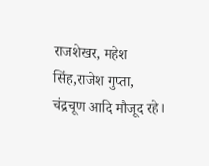राजशेखर, महेश सिंह,राजेश गुप्ता, चंद्रचूण आदि मौजूद रहे।